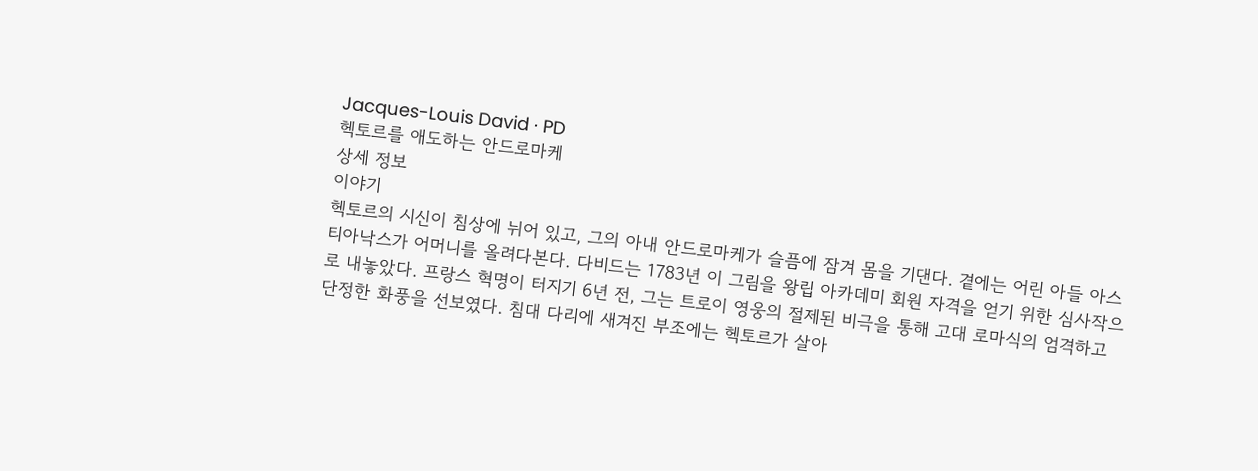Jacques-Louis David · PD
헥토르를 애도하는 안드로마케
상세 정보
이야기
헥토르의 시신이 침상에 뉘어 있고, 그의 아내 안드로마케가 슬픔에 잠겨 몸을 기댄다. 곁에는 어린 아들 아스티아낙스가 어머니를 올려다본다. 다비드는 1783년 이 그림을 왕립 아카데미 회원 자격을 얻기 위한 심사작으로 내놓았다. 프랑스 혁명이 터지기 6년 전, 그는 트로이 영웅의 절제된 비극을 통해 고대 로마식의 엄격하고 단정한 화풍을 선보였다. 침대 다리에 새겨진 부조에는 헥토르가 살아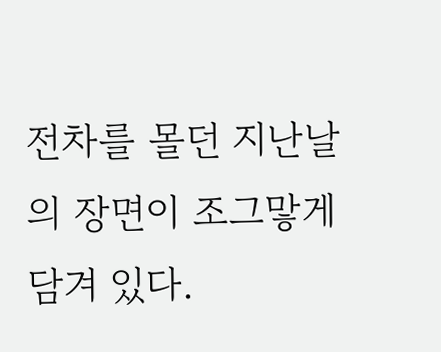전차를 몰던 지난날의 장면이 조그맣게 담겨 있다.